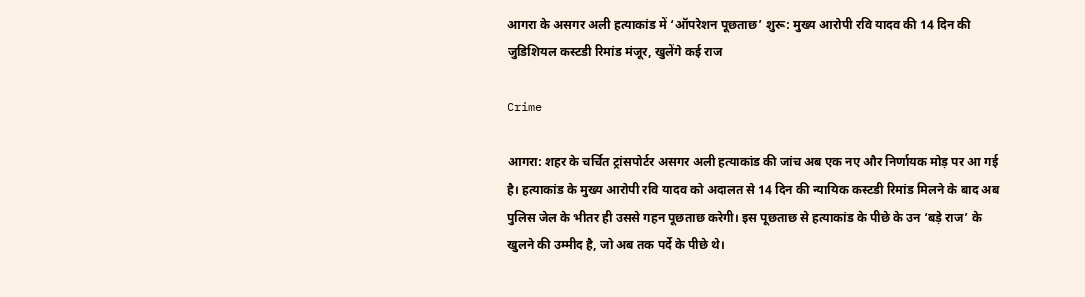आगरा के असगर अली हत्याकांड में ‘ऑपरेशन पूछताछ’ शुरू: मुख्य आरोपी रवि यादव की 14 दिन की जुडिशियल कस्टडी रिमांड मंजूर, खुलेंगे कई राज

Crime

आगरा: शहर के चर्चित ट्रांसपोर्टर असगर अली हत्याकांड की जांच अब एक नए और निर्णायक मोड़ पर आ गई है। हत्याकांड के मुख्य आरोपी रवि यादव को अदालत से 14 दिन की न्यायिक कस्टडी रिमांड मिलने के बाद अब पुलिस जेल के भीतर ही उससे गहन पूछताछ करेगी। इस पूछताछ से हत्याकांड के पीछे के उन ‘बड़े राज’ के खुलने की उम्मीद है, जो अब तक पर्दे के पीछे थे।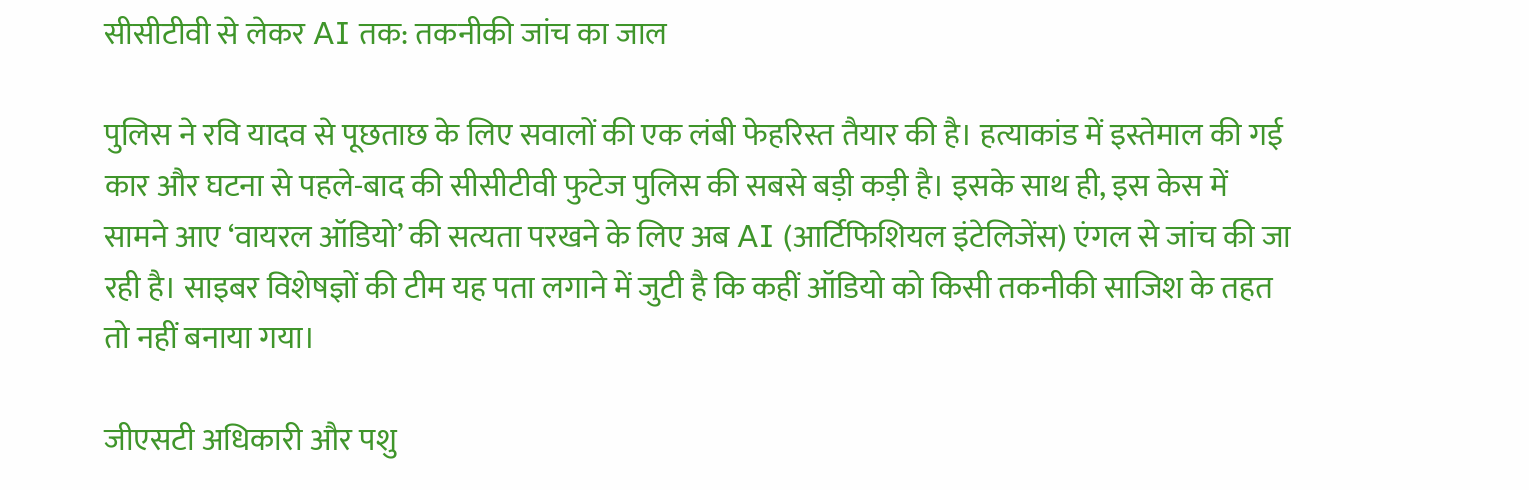सीसीटीवी से लेकर AI तक: तकनीकी जांच का जाल

पुलिस ने रवि यादव से पूछताछ के लिए सवालों की एक लंबी फेहरिस्त तैयार की है। हत्याकांड में इस्तेमाल की गई कार और घटना से पहले-बाद की सीसीटीवी फुटेज पुलिस की सबसे बड़ी कड़ी है। इसके साथ ही, इस केस में सामने आए ‘वायरल ऑडियो’ की सत्यता परखने के लिए अब AI (आर्टिफिशियल इंटेलिजेंस) एंगल से जांच की जा रही है। साइबर विशेषज्ञों की टीम यह पता लगाने में जुटी है कि कहीं ऑडियो को किसी तकनीकी साजिश के तहत तो नहीं बनाया गया।

जीएसटी अधिकारी और पशु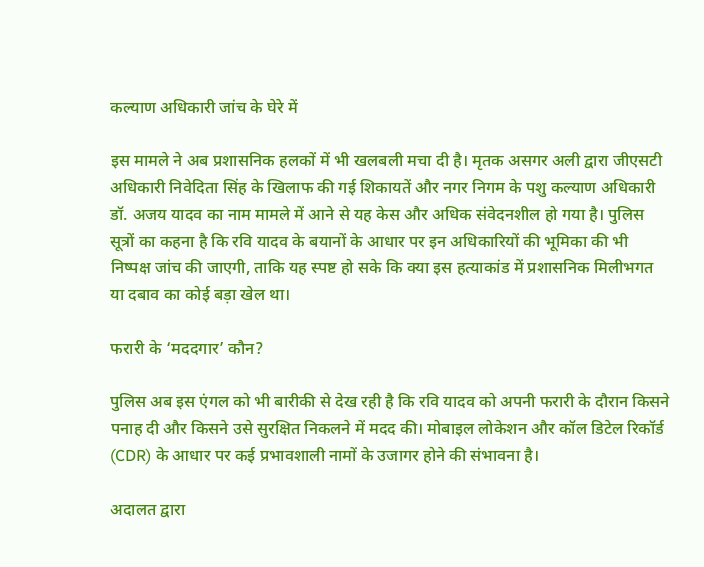कल्याण अधिकारी जांच के घेरे में

इस मामले ने अब प्रशासनिक हलकों में भी खलबली मचा दी है। मृतक असगर अली द्वारा जीएसटी अधिकारी निवेदिता सिंह के खिलाफ की गई शिकायतें और नगर निगम के पशु कल्याण अधिकारी डॉ. अजय यादव का नाम मामले में आने से यह केस और अधिक संवेदनशील हो गया है। पुलिस सूत्रों का कहना है कि रवि यादव के बयानों के आधार पर इन अधिकारियों की भूमिका की भी निष्पक्ष जांच की जाएगी, ताकि यह स्पष्ट हो सके कि क्या इस हत्याकांड में प्रशासनिक मिलीभगत या दबाव का कोई बड़ा खेल था।

फरारी के ‘मददगार’ कौन?

पुलिस अब इस एंगल को भी बारीकी से देख रही है कि रवि यादव को अपनी फरारी के दौरान किसने पनाह दी और किसने उसे सुरक्षित निकलने में मदद की। मोबाइल लोकेशन और कॉल डिटेल रिकॉर्ड (CDR) के आधार पर कई प्रभावशाली नामों के उजागर होने की संभावना है।

अदालत द्वारा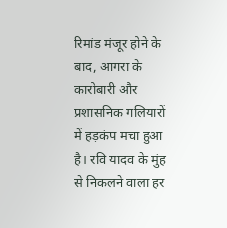रिमांड मंजूर होने के बाद, आगरा के कारोबारी और प्रशासनिक गलियारों में हड़कंप मचा हुआ है। रवि यादव के मुंह से निकलने वाला हर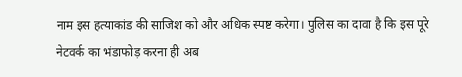नाम इस हत्याकांड की साजिश को और अधिक स्पष्ट करेगा। पुलिस का दावा है कि इस पूरे नेटवर्क का भंडाफोड़ करना ही अब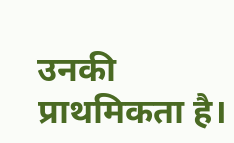उनकी प्राथमिकता है।